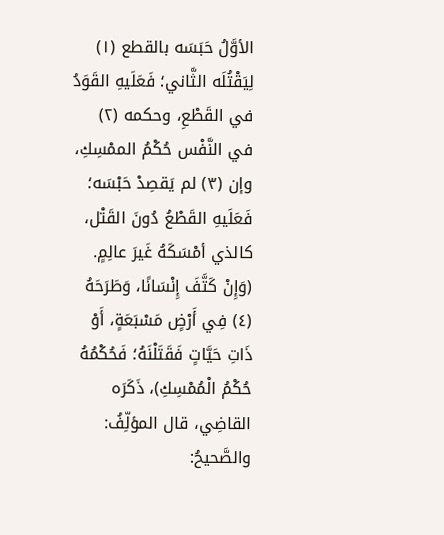الأوَّلُ حَبَسَه بالقطع (١) لِيَقْتُلَه الثَّاني؛ فَعَلَيهِ القَوَدُ في القَطْعِ، وحكمه (٢) في النَّفْس حُكْمُ الممْسِكِ، وإن (٣) لم يَقصِدْ حَبْسَه؛ فَعَلَيهِ القَطْعُ دُونَ القَتْل، كالذي أمْسَكَهُ غَيرَ عالِمٍ.
(وَإِنْ كَتَّفَ إِنْسَانًا، وَطَرَحَهُ (٤) فِي أَرْضٍ مَسْبَعَةٍ، أَوْ ذَاتِ حَيَّاتٍ فَقَتَلْنَهُ؛ فَحُكْمُهُ حُكْمُ الْمُمْسِكِ)، ذَكَرَه القاضِي، قال المؤلِّفُ: والصَّحيحُ: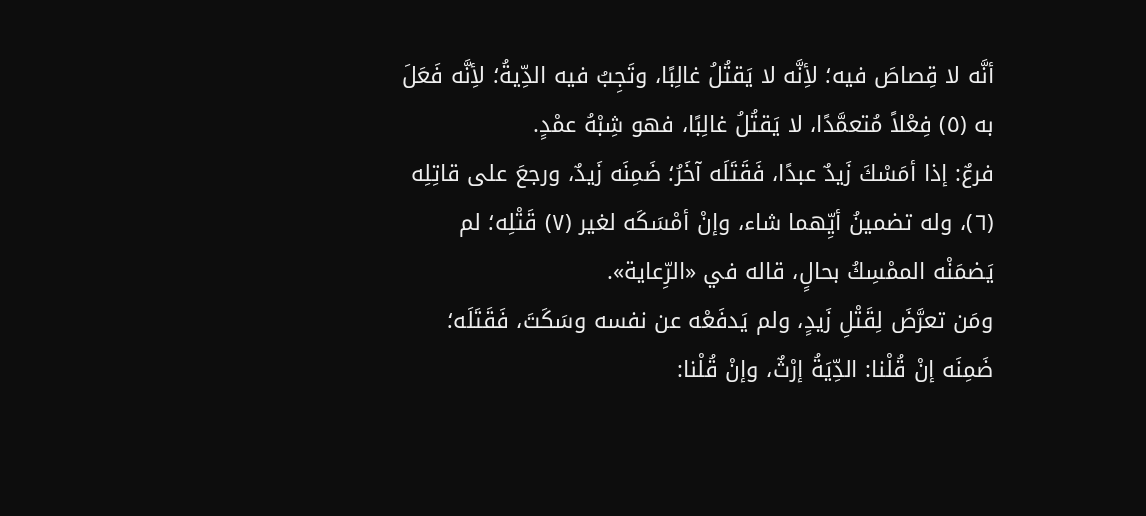أنَّه لا قِصاصَ فيه؛ لأِنَّه لا يَقتُلُ غالِبًا، وتَجِبُ فيه الدِّيةُ؛ لأِنَّه فَعَلَ به (٥) فِعْلاً مُتعمَّدًا، لا يَقتُلُ غالِبًا، فهو شِبْهُ عمْدٍ.
فرعٌ: إذا أمَسْكَ زَيدٌ عبدًا، فَقَتَلَه آخَرُ؛ ضَمِنَه زَيدٌ، ورجعَ على قاتِلِه (٦)، وله تضمينُ أيِّهما شاء، وإنْ أمْسَكَه لغير (٧) قَتْلِه؛ لم يَضمَنْه الممْسِكُ بحالٍ، قاله في «الرِّعاية».
ومَن تعرَّضَ لِقَتْلِ زَيدٍ، ولم يَدفَعْه عن نفسه وسَكَتَ، فَقَتَلَه؛ ضَمِنَه إنْ قُلْنا: الدِّيَةُ إرْثٌ، وإنْ قُلْنا: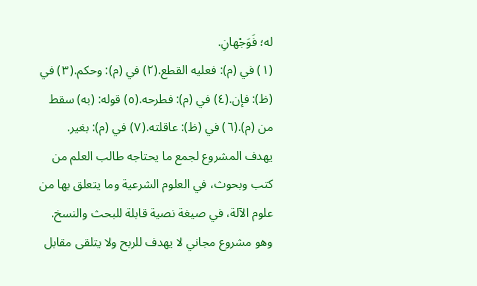له؛ فَوَجْهانِ.
(١) في (م): فعليه القطع.(٢) في (م): وحكم.(٣) في (ظ): فإن.(٤) في (م): فطرحه.(٥) قوله: (به) سقط من (م).(٦) في (ظ): عاقلته.(٧) في (م): بغير.
يهدف المشروع لجمع ما يحتاجه طالب العلم من كتب وبحوث، في العلوم الشرعية وما يتعلق بها من علوم الآلة، في صيغة نصية قابلة للبحث والنسخ.
وهو مشروع مجاني لا يهدف للربح ولا يتلقى مقابل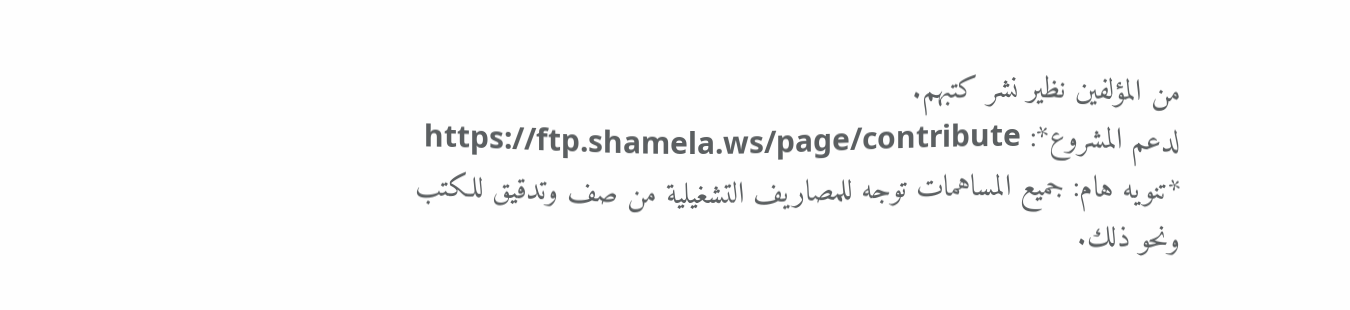من المؤلفين نظير نشر كتبهم.
لدعم المشروع*: https://ftp.shamela.ws/page/contribute
*تنويه هام: جميع المساهمات توجه للمصاريف التشغيلية من صف وتدقيق للكتب ونحو ذلك.